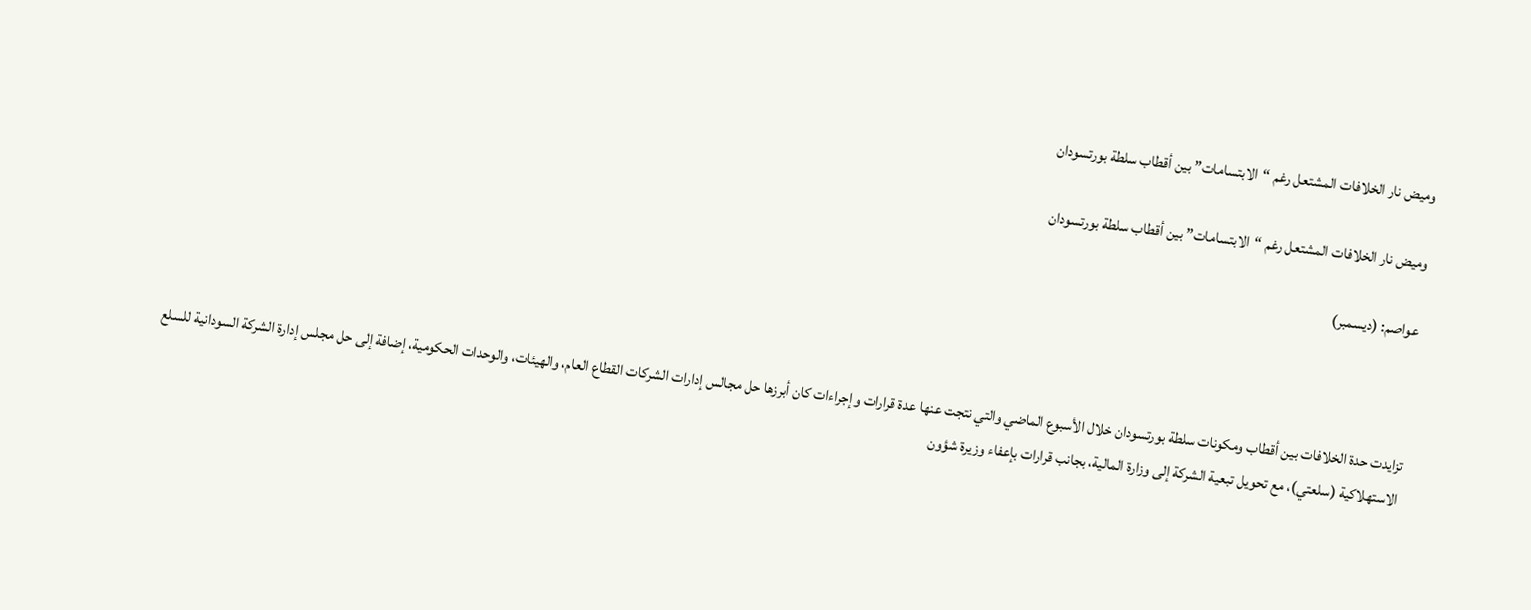وميض نار الخلافات المشتعل رغم “الابتسامات” بين أقطاب سلطة بورتسودان

وميض نار الخلافات المشتعل رغم “الابتسامات” بين أقطاب سلطة بورتسودان

عواصم: (ديسمبر)



تزايدت حدة الخلافات بين أقطاب ومكونات سلطة بورتسودان خلال الأسبوع الماضي والتي نتجت عنها عدة قرارات وإجراءات كان أبرزها حل مجالس إدارات الشركات القطاع العام، والهيئات، والوحدات الحكومية، إضافة إلى حل مجلس إدارة الشركة السودانية للسلع الاستهلاكية (سلعتي)، مع تحويل تبعية الشركة إلى وزارة المالية، بجانب قرارات بإعفاء وزيرة شؤون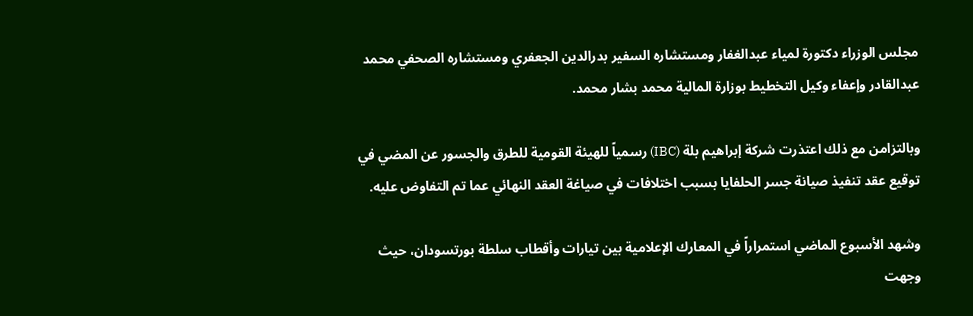مجلس الوزراء دكتورة لمياء عبدالغفار ومستشاره السفير بدرالدين الجعفري ومستشاره الصحفي محمد عبدالقادر وإعفاء وكيل التخطيط بوزارة المالية محمد بشار محمد.

وبالتزامن مع ذلك اعتذرت شركة إبراهيم بلة (IBC) رسمياً للهيئة القومية للطرق والجسور عن المضي في توقيع عقد تنفيذ صيانة جسر الحلفايا بسبب اختلافات في صياغة العقد النهائي عما تم التفاوض عليه.

وشهد الأسبوع الماضي استمراراً في المعارك الإعلامية بين تيارات وأقطاب سلطة بورتسودان، حيث وجهت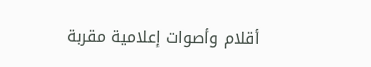أقلام وأصوات إعلامية مقربة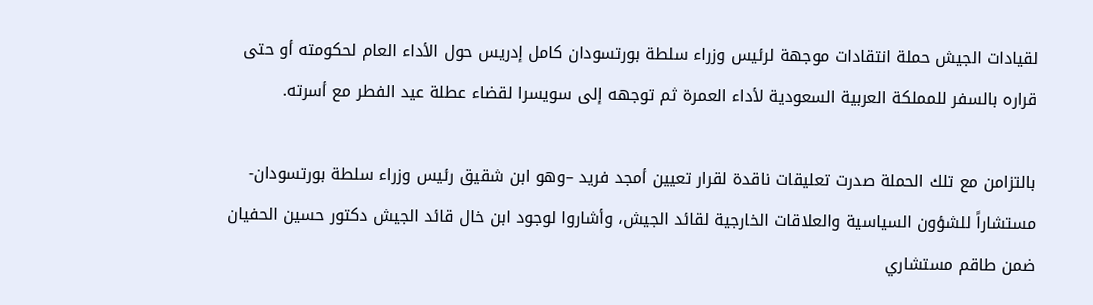لقيادات الجيش حملة انتقادات موجهة لرئيس وزراء سلطة بورتسودان كامل إدريس حول الأداء العام لحكومته أو حتى قراره بالسفر للمملكة العربية السعودية لأداء العمرة ثم توجهه إلى سويسرا لقضاء عطلة عيد الفطر مع أسرته.

بالتزامن مع تلك الحملة صدرت تعليقات ناقدة لقرار تعيين أمجد فريد –وهو ابن شقيق رئيس وزراء سلطة بورتسودان- مستشاراً للشؤون السياسية والعلاقات الخارجية لقائد الجيش، وأشاروا لوجود ابن خال قائد الجيش دكتور حسين الحفيان ضمن طاقم مستشاري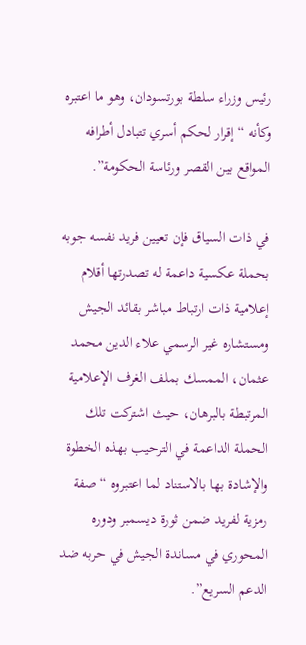رئيس وزراء سلطة بورتسودان، وهو ما اعتبره وكأنه “إقرار لحكم أسري تتبادل أطرافه المواقع بين القصر ورئاسة الحكومة”.

في ذات السياق فإن تعيين فريد نفسه جوبه بحملة عكسية داعمة له تصدرتها أقلام إعلامية ذات ارتباط مباشر بقائد الجيش ومستشاره غير الرسمي علاء الدين محمد عثمان، الممسك بملف الغرف الإعلامية المرتبطة بالبرهان، حيث اشتركت تلك الحملة الداعمة في الترحيب بهذه الخطوة والإشادة بها بالاستناد لما اعتبروه “صفة رمزية لفريد ضمن ثورة ديسمبر ودوره المحوري في مساندة الجيش في حربه ضد الدعم السريع”.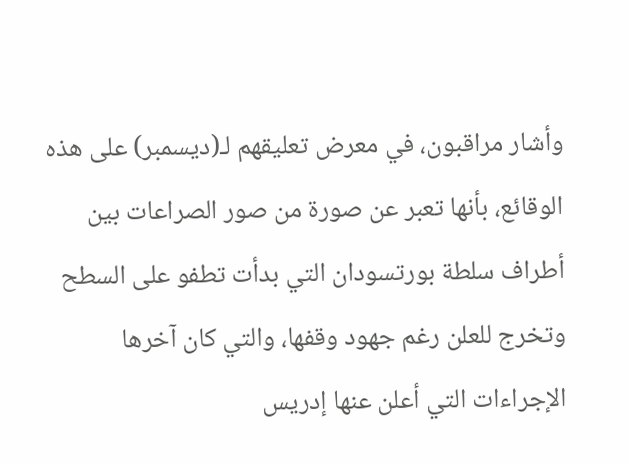وأشار مراقبون، في معرض تعليقهم لـ(ديسمبر) على هذه الوقائع، بأنها تعبر عن صورة من صور الصراعات بين أطراف سلطة بورتسودان التي بدأت تطفو على السطح وتخرج للعلن رغم جهود وقفها، والتي كان آخرها الإجراءات التي أعلن عنها إدريس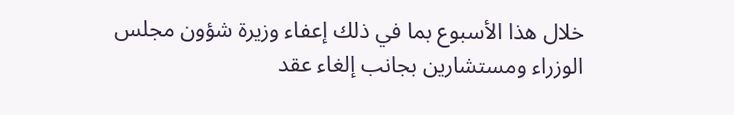خلال هذا الأسبوع بما في ذلك إعفاء وزيرة شؤون مجلس الوزراء ومستشارين بجانب إلغاء عقد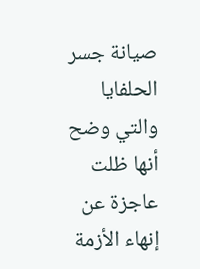صيانة جسر الحلفايا والتي وضح أنها ظلت عاجزة عن إنهاء الأزمة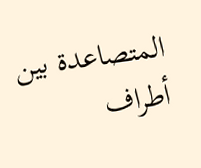المتصاعدة بين أطراف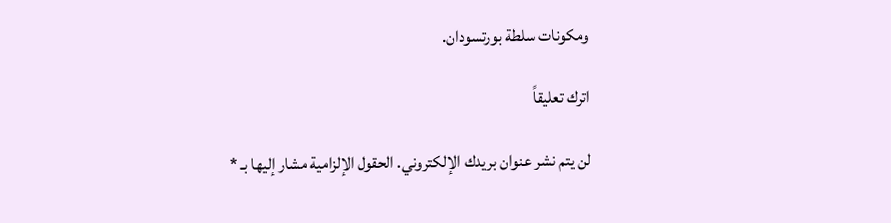ومكونات سلطة بورتسودان.

اترك تعليقاً

لن يتم نشر عنوان بريدك الإلكتروني. الحقول الإلزامية مشار إليها بـ *